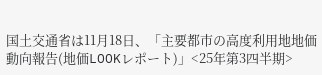国土交通省は11月18日、「主要都市の高度利用地地価動向報告(地価LOOKレポート)」<25年第3四半期>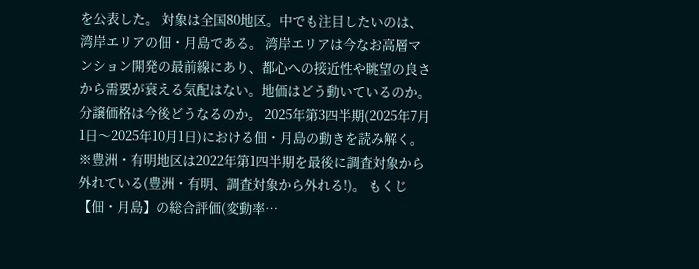を公表した。 対象は全国80地区。中でも注目したいのは、湾岸エリアの佃・月島である。 湾岸エリアは今なお高層マンション開発の最前線にあり、都心への接近性や眺望の良さから需要が衰える気配はない。地価はどう動いているのか。分譲価格は今後どうなるのか。 2025年第3四半期(2025年7月1日〜2025年10月1日)における佃・月島の動きを読み解く。 ※豊洲・有明地区は2022年第1四半期を最後に調査対象から外れている(豊洲・有明、調査対象から外れる!)。 もくじ 【佃・月島】の総合評価(変動率…